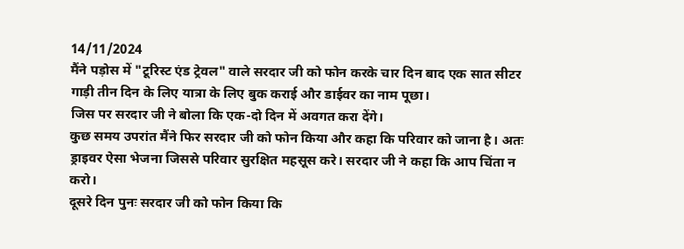14/11/2024
मैंने पड़ोस में "टूरिस्ट एंड ट्रेवल" वाले सरदार जी को फोन करके चार दिन बाद एक सात सीटर गाड़ी तीन दिन के लिए यात्रा के लिए बुक कराई और डाईवर का नाम पूछा।
जिस पर सरदार जी ने बोला कि एक-दो दिन में अवगत करा देंगे।
कुछ समय उपरांत मैंने फिर सरदार जी को फोन किया और कहा कि परिवार को जाना है। अतः ड्राइवर ऐसा भेजना जिससे परिवार सुरक्षित महसूस करे। सरदार जी ने कहा कि आप चिंता न करो।
दूसरे दिन पुनः सरदार जी को फोन किया कि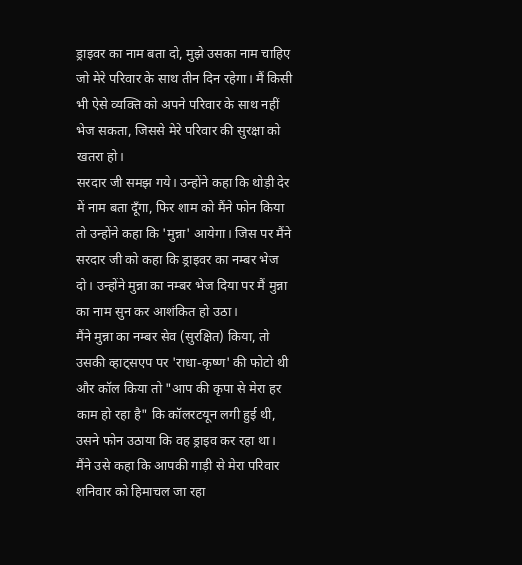ड्राइवर का नाम बता दो, मुझे उसका नाम चाहिए जो मेरे परिवार के साथ तीन दिन रहेगा। मैं किसी भी ऐसे व्यक्ति को अपने परिवार के साथ नहीं भेज सकता, जिससे मेरे परिवार की सुरक्षा को खतरा हो।
सरदार जी समझ गये। उन्होंने कहा कि थोड़ी देर में नाम बता दूँगा, फिर शाम को मैंने फोन किया तो उन्होंने कहा कि 'मुन्ना' आयेगा। जिस पर मैंने सरदार जी को कहा कि ड्राइवर का नम्बर भेज दो। उन्होंने मुन्ना का नम्बर भेज दिया पर मैं मुन्ना का नाम सुन कर आशंकित हो उठा।
मैंने मुन्ना का नम्बर सेव (सुरक्षित) किया, तो उसकी व्हाट्सएप पर 'राधा-कृष्ण' की फोटो थी और कॉल किया तो "आप की कृपा से मेरा हर काम हो रहा है" कि कॉलरटयून लगी हुई थी, उसने फोन उठाया कि वह ड्राइव कर रहा था।
मैंने उसे कहा कि आपकी गाड़ी से मेरा परिवार शनिवार को हिमाचल जा रहा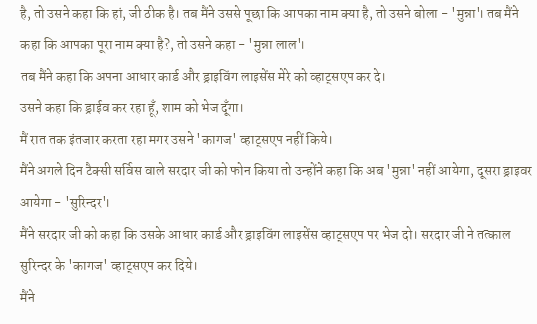है, तो उसने कहा कि हां, जी ठीक है। तब मैंने उससे पूछा कि आपका नाम क्या है, तो उसने बोला - 'मुन्ना'। तब मैंने कहा कि आपका पूरा नाम क्या है?, तो उसने कहा - 'मुन्ना लाल'।
तब मैंने कहा कि अपना आधार कार्ड और ड्राइविंग लाइसेंस मेरे को व्हाट्सएप कर दे।
उसने कहा कि ड्राईव कर रहा हूँ, शाम को भेज दूँगा।
मैं रात तक इंतजार करता रहा मगर उसने 'कागज' व्हाट्सएप नहीं किये।
मैंने अगले दिन टैक्सी सर्विस वाले सरदार जी को फोन किया तो उन्होंने कहा कि अब 'मुन्ना' नहीं आयेगा, दूसरा ड्राइवर आयेगा - 'सुरिन्दर'।
मैंने सरदार जी को कहा कि उसके आधार कार्ड और ड्राइविंग लाइसेंस व्हाट्सएप पर भेज दो। सरदार जी ने तत्काल सुरिन्दर के 'कागज' व्हाट्सएप कर दिये।
मैंने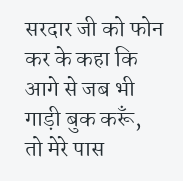सरदार जी को फोन कर के कहा कि आगे से जब भी गाड़ी बुक करूँ, तो मेरे पास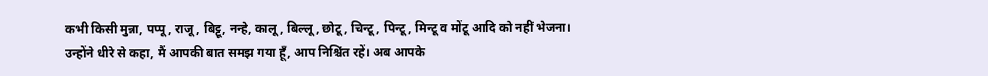कभी किसी मुन्ना, पप्पू, राजू, बिट्टू, नन्हे, कालू, बिल्लू, छोटू, चिन्टू, पिन्टू, मिन्टू व मोंटू आदि को नहीं भेजना।
उन्होंने धीरे से कहा, मैं आपकी बात समझ गया हूँ, आप निश्चिंत रहें। अब आपके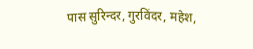पास सुरिन्दर, गुरविंदर, महेश,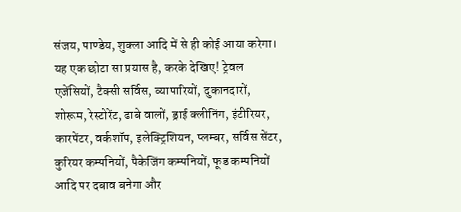संजय, पाण्डेय, शुक्ला आदि में से ही कोई आया करेगा।
यह एक छोटा सा प्रयास है, करके देखिए! ट्रेवल एजेंसियों, टैक्सी सर्विस, व्यापारियों, दुकानदारों, शोरूम, रेस्टोरेंट, ढाबे वालों, ड्राई क्लीनिंग, इंटीरियर, कारपेंटर, वर्कशॉप, इलेक्ट्रिशियन, प्लम्बर, सर्विस सेंटर, कुरियर कम्पनियों, पैकेजिंग कम्पनियों, फूड कम्पनियों आदि पर दबाव बनेगा और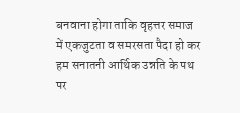बनवाना होगा ताकि वृहत्तर समाज में एकजुटता व समरसता पैदा हो कर हम सनातनी आर्थिक उन्नति के पथ पर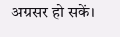अग्रसर हो सकें।